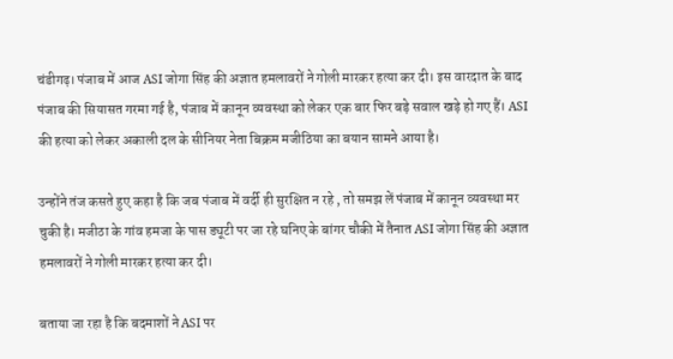चंडीगढ़। पंजाब में आज ASI जोगा सिंह की अज्ञात हमलावरों ने गोली मारकर हत्या कर दी। इस वारदात के बाद पंजाब की सियासत गरमा गई है, पंजाब में कानून व्यवस्था को लेकर एक बार फिर बड़े सवाल खड़े हो गए हैं। ASI की हत्या को लेकर अकाली दल के सीनियर नेता बिक्रम मजीठिया का बयान सामने आया है।

उन्होंने तंज कसते हुए कहा है कि जब पंजाब में वर्दी ही सुरक्षित न रहे , तो समझ लें पंजाब में कानून व्यवस्था मर चुकी है। मजीठा के गांव हमजा के पास ड्यूटी पर जा रहे घनिए के बांगर चौकी में तैनात ASI जोगा सिंह की अज्ञात हमलावरों ने गोली मारकर हत्या कर दी।

बताया जा रहा है कि बदमाशों ने ASI पर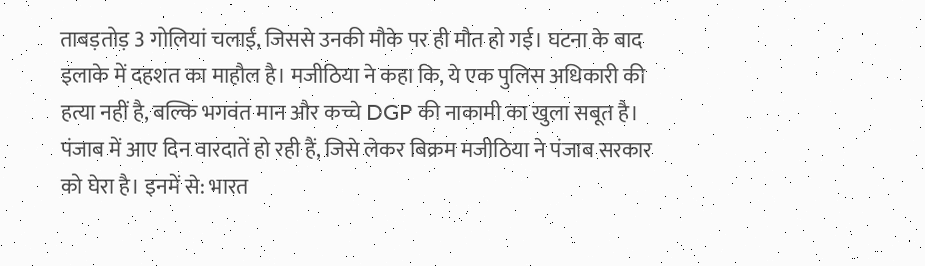ताबड़तोड़ 3 गोलियां चलाईं, जिससे उनकी मौके पर ही मौत हो गई। घटना के बाद इलाके में दहशत का माहौल है। मजीठिया ने कहा कि, ये एक पुलिस अधिकारी की हत्या नहीं है, बल्कि भगवंत मान और कच्चे DGP की नाकामी का खुला सबूत है। पंजाब में आए दिन वारदातें हो रही हैं, जिसे लेकर बिक्रम मजीठिया ने पंजाब सरकार को घेरा है। इनमें से: भारत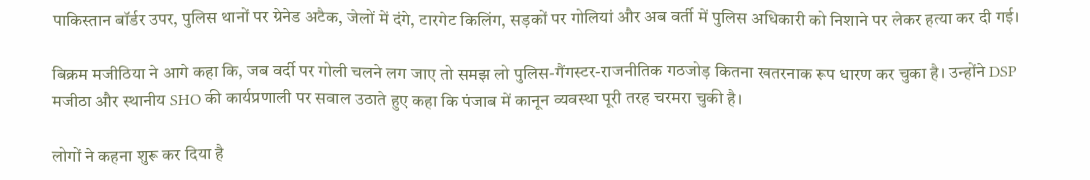पाकिस्तान बॉर्डर उपर, पुलिस थानों पर ग्रेनेड अटैक, जेलों में दंगे, टारगेट किलिंग, सड़कों पर गोलियां और अब वर्ती में पुलिस अधिकारी को निशाने पर लेकर हत्या कर दी गई।

बिक्रम मजीठिया ने आगे कहा कि, जब वर्दी पर गोली चलने लग जाए तो समझ लो पुलिस-गैंगस्टर-राजनीतिक गठजोड़ कितना खतरनाक रूप धारण कर चुका है। उन्होंने DSP मजीठा और स्थानीय SHO की कार्यप्रणाली पर सवाल उठाते हुए कहा कि पंजाब में कानून व्यवस्था पूरी तरह चरमरा चुकी है।

लोगों ने कहना शुरू कर दिया है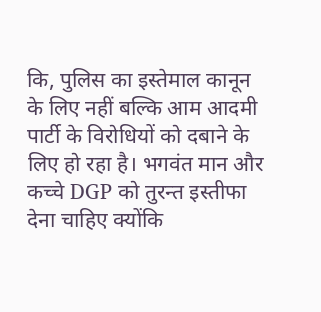कि, पुलिस का इस्तेमाल कानून के लिए नहीं बल्कि आम आदमी पार्टी के विरोधियों को दबाने के लिए हो रहा है। भगवंत मान और कच्चे DGP को तुरन्त इस्तीफा देना चाहिए क्योंकि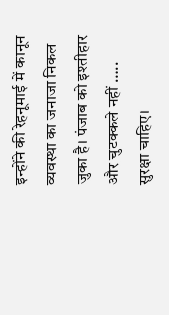इन्होंने की रेहनूमाई में कानून व्यवस्था का जनाजा निकल जुका है। पंजाब को इश्तीहार और चुटक्कले नहीं ….. सुरक्षा चाहिए।